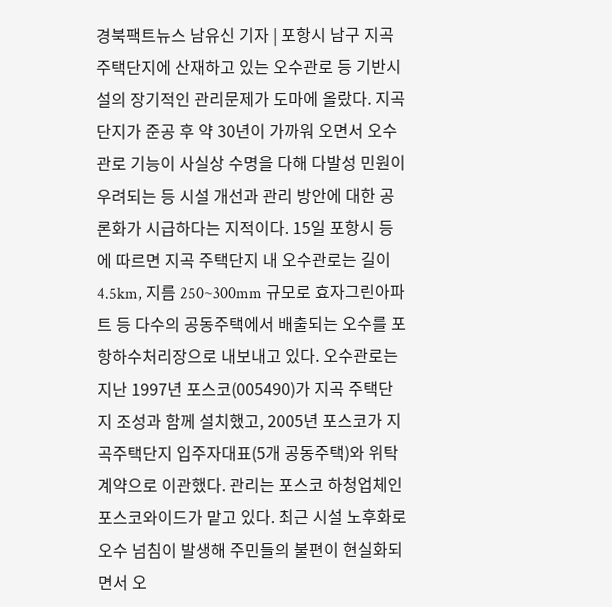경북팩트뉴스 남유신 기자 | 포항시 남구 지곡 주택단지에 산재하고 있는 오수관로 등 기반시설의 장기적인 관리문제가 도마에 올랐다. 지곡단지가 준공 후 약 30년이 가까워 오면서 오수관로 기능이 사실상 수명을 다해 다발성 민원이 우려되는 등 시설 개선과 관리 방안에 대한 공론화가 시급하다는 지적이다. 15일 포항시 등에 따르면 지곡 주택단지 내 오수관로는 길이 4.5km, 지름 250~300mm 규모로 효자그린아파트 등 다수의 공동주택에서 배출되는 오수를 포항하수처리장으로 내보내고 있다. 오수관로는 지난 1997년 포스코(005490)가 지곡 주택단지 조성과 함께 설치했고, 2005년 포스코가 지곡주택단지 입주자대표(5개 공동주택)와 위탁계약으로 이관했다. 관리는 포스코 하청업체인 포스코와이드가 맡고 있다. 최근 시설 노후화로 오수 넘침이 발생해 주민들의 불편이 현실화되면서 오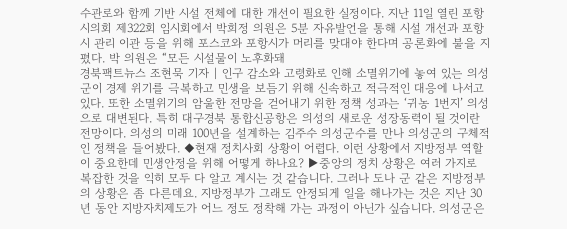수관로와 함께 기반 시설 전체에 대한 개선이 필요한 실정이다. 지난 11일 열린 포항시의회 제322회 임시회에서 박희정 의원은 5분 자유발언을 통해 시설 개선과 포항시 관리 이관 등을 위해 포스코와 포항시가 머리를 맞대야 한다며 공론화에 불을 지폈다. 박 의원은 “모든 시설물이 노후화돼
경북팩트뉴스 조현묵 기자 | 인구 감소와 고령화로 인해 소멸위기에 놓여 있는 의성군이 경제 위기를 극복하고 민생을 보듬기 위해 신속하고 적극적인 대응에 나서고 있다. 또한 소멸위기의 암울한 전망을 걷어내기 위한 정책 성과는 ‘귀농 1번지’ 의성으로 대변된다. 특히 대구경북 통합신공항은 의성의 새로운 성장동력이 될 것이란 전망이다. 의성의 미래 100년을 설계하는 김주수 의성군수를 만나 의성군의 구체적인 정책을 들어봤다. ◆현재 정치사회 상황이 어렵다. 이런 상황에서 지방정부 역할이 중요한데 민생안정을 위해 어떻게 하나요? ▶중앙의 정치 상황은 여러 가지로 복잡한 것을 익히 모두 다 알고 계시는 것 같습니다. 그러나 도나 군 같은 지방정부의 상황은 좀 다른데요. 지방정부가 그래도 안정되게 일을 해나가는 것은 지난 30년 동안 지방자치제도가 어느 정도 정착해 가는 과정이 아닌가 싶습니다. 의성군은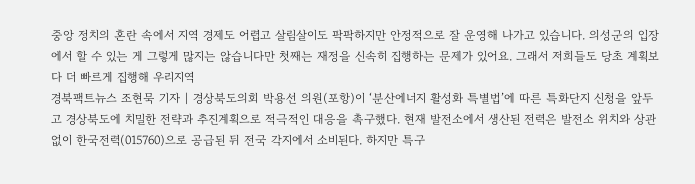중앙 정치의 혼란 속에서 지역 경제도 어렵고 살림살이도 팍팍하지만 안정적으로 잘 운영해 나가고 있습니다. 의성군의 입장에서 할 수 있는 게 그렇게 많지는 않습니다만 첫째는 재정을 신속히 집행하는 문제가 있어요. 그래서 저희들도 당초 계획보다 더 빠르게 집행해 우리지역
경북팩트뉴스 조현묵 기자 | 경상북도의회 박용선 의원(포항)이 ‘분산에너지 활성화 특별법’에 따른 특화단지 신청을 앞두고 경상북도에 치밀한 전략과 추진계획으로 적극적인 대응을 촉구했다. 현재 발전소에서 생산된 전력은 발전소 위치와 상관없이 한국전력(015760)으로 공급된 뒤 전국 각지에서 소비된다. 하지만 특구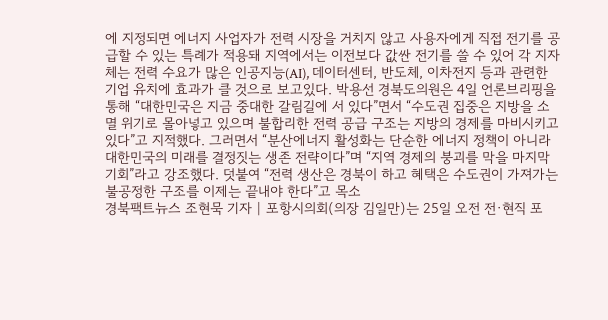에 지정되면 에너지 사업자가 전력 시장을 거치지 않고 사용자에게 직접 전기를 공급할 수 있는 특례가 적용돼 지역에서는 이전보다 값싼 전기를 쓸 수 있어 각 지자체는 전력 수요가 많은 인공지능(AI), 데이터센터, 반도체, 이차전지 등과 관련한 기업 유치에 효과가 클 것으로 보고있다. 박용선 경북도의원은 4일 언론브리핑을 통해 “대한민국은 지금 중대한 갈림길에 서 있다”면서 “수도권 집중은 지방을 소멸 위기로 몰아넣고 있으며 불합리한 전력 공급 구조는 지방의 경제를 마비시키고 있다”고 지적했다. 그러면서 “분산에너지 활성화는 단순한 에너지 정책이 아니라 대한민국의 미래를 결정짓는 생존 전략이다”며 “지역 경제의 붕괴를 막을 마지막 기회”라고 강조했다. 덧붙여 “전력 생산은 경북이 하고 혜택은 수도권이 가져가는 불공정한 구조를 이제는 끝내야 한다”고 목소
경북팩트뉴스 조현묵 기자 | 포항시의회(의장 김일만)는 25일 오전 전·현직 포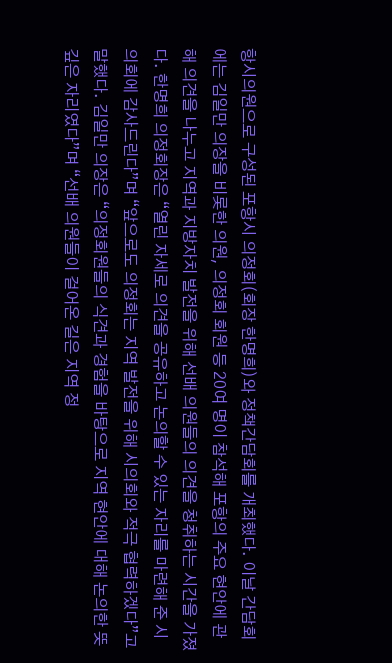항시의원으로 구성된 포항시 의정회(회장 한명희)와 정책간담회를 개최했다. 이날 간담회에는 김일만 의장을 비롯한 의원, 의정회 회원 등 20여 명이 참석해 포항의 주요 현안에 관해 의견을 나누고 지역과 지방자치 발전을 위해 선배 의원들의 의견을 청취하는 시간을 가졌다. 한명희 의정회장은 “열린 자세로 의견을 공유하고 논의할 수 있는 자리를 마련해 준 시의회에 감사드린다”며 “앞으로도 의정회는 지역 발전을 위해 시의회와 적극 협력하겠다”고 말했다. 김일만 의장은 “의정회원들의 식견과 경험을 바탕으로 지역 현안에 대해 논의한 뜻깊은 자리였다”며 “선배 의원들이 걸어온 길은 지역 정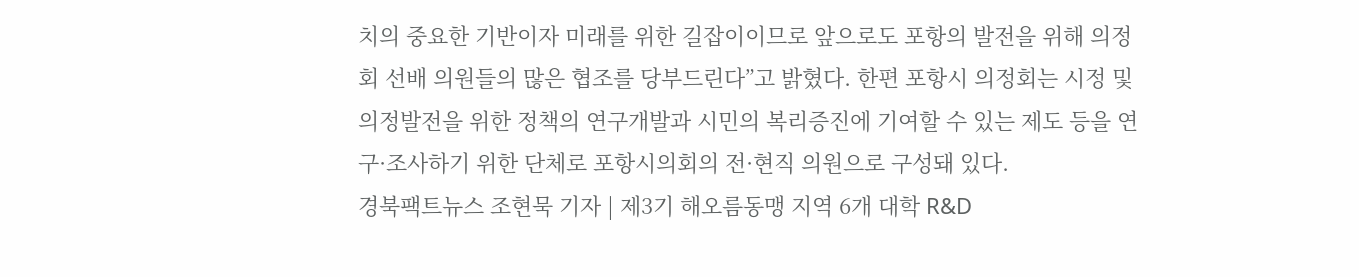치의 중요한 기반이자 미래를 위한 길잡이이므로 앞으로도 포항의 발전을 위해 의정회 선배 의원들의 많은 협조를 당부드린다”고 밝혔다. 한편 포항시 의정회는 시정 및 의정발전을 위한 정책의 연구개발과 시민의 복리증진에 기여할 수 있는 제도 등을 연구·조사하기 위한 단체로 포항시의회의 전·현직 의원으로 구성돼 있다.
경북팩트뉴스 조현묵 기자 | 제3기 해오름동맹 지역 6개 대학 R&D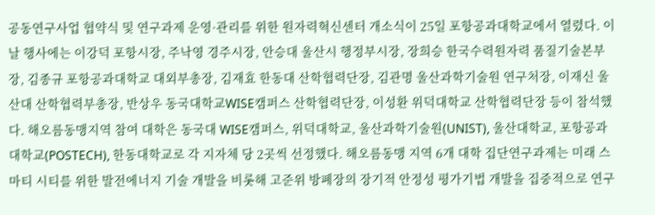공동연구사업 협약식 및 연구과제 운영·관리를 위한 원자력혁신센터 개소식이 25일 포항공과대학교에서 열렸다. 이날 행사에는 이강덕 포항시장, 주낙영 경주시장, 안승대 울산시 행정부시장, 장희승 한국수력원자력 품질기술본부장, 김종규 포항공과대학교 대외부총장, 김재효 한동대 산학협력단장, 김관명 울산과학기술원 연구처장, 이재신 울산대 산학협력부총장, 반상우 동국대학교WISE캠퍼스 산학협력단장, 이성환 위덕대학교 산학협력단장 등이 참석했다. 해오름동맹지역 참여 대학은 동국대 WISE캠퍼스, 위덕대학교, 울산과학기술원(UNIST), 울산대학교, 포항공과대학교(POSTECH), 한동대학교로 각 지자체 당 2곳씩 선정했다. 해오름동맹 지역 6개 대학 집단연구과제는 미래 스마티 시티를 위한 발전에너지 기술 개발을 비롯해 고준위 방폐장의 장기적 안정성 평가기법 개발을 집중적으로 연구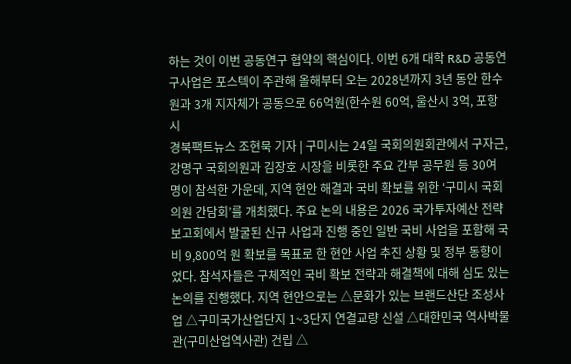하는 것이 이번 공동연구 협약의 핵심이다. 이번 6개 대학 R&D 공동연구사업은 포스텍이 주관해 올해부터 오는 2028년까지 3년 동안 한수원과 3개 지자체가 공동으로 66억원(한수원 60억, 울산시 3억, 포항시
경북팩트뉴스 조현묵 기자 | 구미시는 24일 국회의원회관에서 구자근, 강명구 국회의원과 김장호 시장을 비롯한 주요 간부 공무원 등 30여 명이 참석한 가운데, 지역 현안 해결과 국비 확보를 위한 ‘구미시 국회의원 간담회’를 개최했다. 주요 논의 내용은 2026 국가투자예산 전략보고회에서 발굴된 신규 사업과 진행 중인 일반 국비 사업을 포함해 국비 9,800억 원 확보를 목표로 한 현안 사업 추진 상황 및 정부 동향이었다. 참석자들은 구체적인 국비 확보 전략과 해결책에 대해 심도 있는 논의를 진행했다. 지역 현안으로는 △문화가 있는 브랜드산단 조성사업 △구미국가산업단지 1~3단지 연결교량 신설 △대한민국 역사박물관(구미산업역사관) 건립 △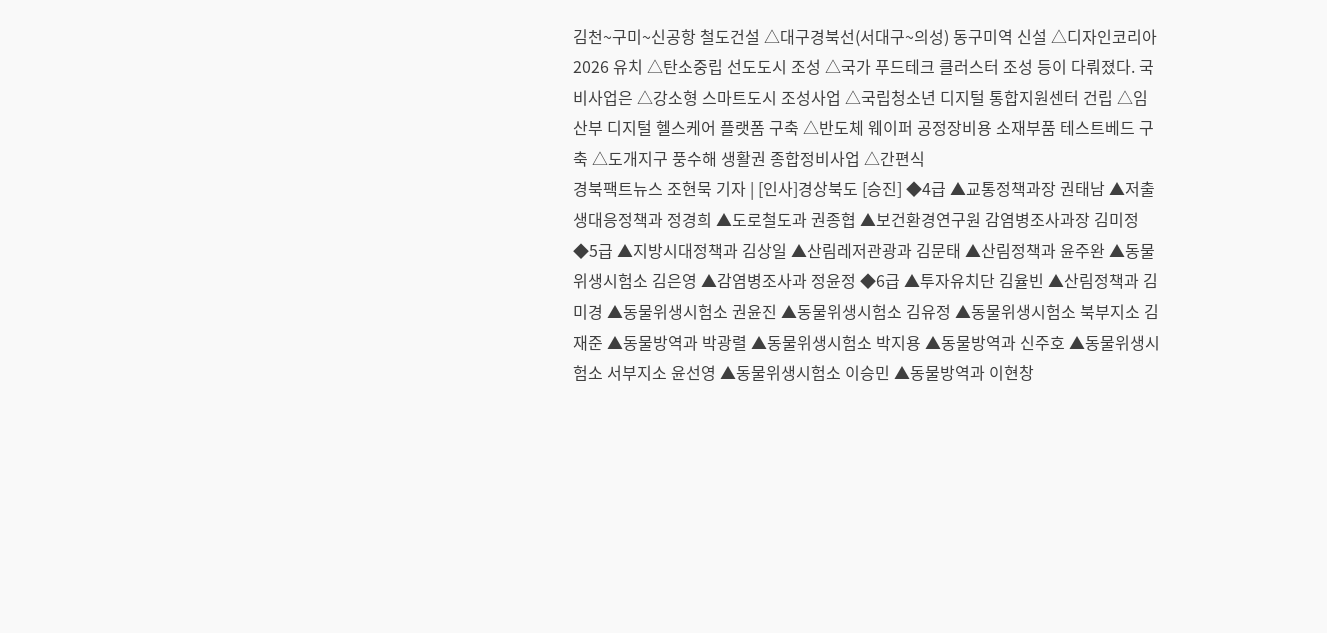김천~구미~신공항 철도건설 △대구경북선(서대구~의성) 동구미역 신설 △디자인코리아 2026 유치 △탄소중립 선도도시 조성 △국가 푸드테크 클러스터 조성 등이 다뤄졌다. 국비사업은 △강소형 스마트도시 조성사업 △국립청소년 디지털 통합지원센터 건립 △임산부 디지털 헬스케어 플랫폼 구축 △반도체 웨이퍼 공정장비용 소재부품 테스트베드 구축 △도개지구 풍수해 생활권 종합정비사업 △간편식
경북팩트뉴스 조현묵 기자 | [인사]경상북도 [승진] ◆4급 ▲교통정책과장 권태남 ▲저출생대응정책과 정경희 ▲도로철도과 권종협 ▲보건환경연구원 감염병조사과장 김미정 ◆5급 ▲지방시대정책과 김상일 ▲산림레저관광과 김문태 ▲산림정책과 윤주완 ▲동물위생시험소 김은영 ▲감염병조사과 정윤정 ◆6급 ▲투자유치단 김율빈 ▲산림정책과 김미경 ▲동물위생시험소 권윤진 ▲동물위생시험소 김유정 ▲동물위생시험소 북부지소 김재준 ▲동물방역과 박광렬 ▲동물위생시험소 박지용 ▲동물방역과 신주호 ▲동물위생시험소 서부지소 윤선영 ▲동물위생시험소 이승민 ▲동물방역과 이현창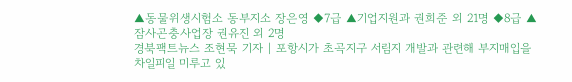▲동물위생시험소 동부지소 장은영 ◆7급 ▲기업지원과 권희준 외 21명 ◆8급 ▲잠사곤충사업장 권유진 외 2명
경북팩트뉴스 조현묵 기자 | 포항시가 초곡지구 서림지 개발과 관련해 부지매입을 차일피일 미루고 있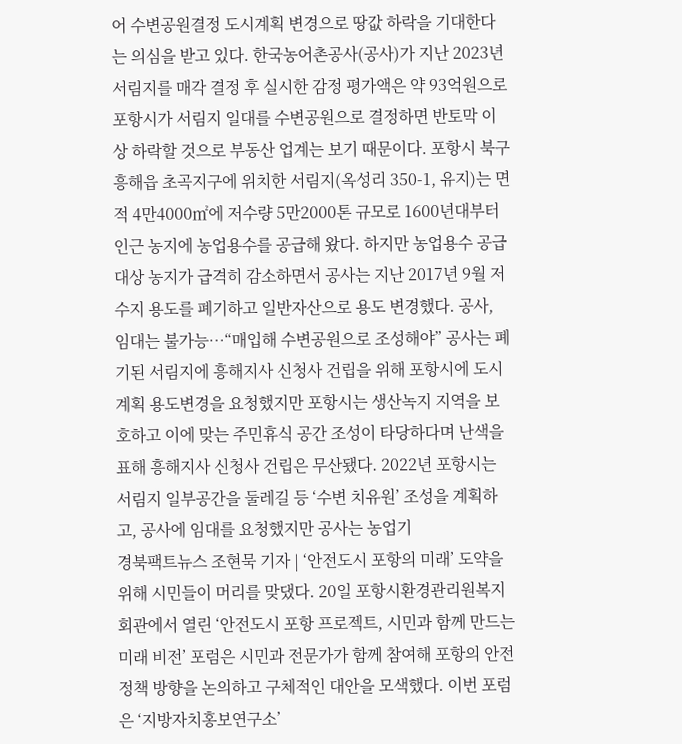어 수변공원결정 도시계획 변경으로 땅값 하락을 기대한다는 의심을 받고 있다. 한국농어촌공사(공사)가 지난 2023년 서림지를 매각 결정 후 실시한 감정 평가액은 약 93억원으로 포항시가 서림지 일대를 수변공원으로 결정하면 반토막 이상 하락할 것으로 부동산 업계는 보기 때문이다. 포항시 북구 흥해읍 초곡지구에 위치한 서림지(옥성리 350-1, 유지)는 면적 4만4000㎡에 저수량 5만2000톤 규모로 1600년대부터 인근 농지에 농업용수를 공급해 왔다. 하지만 농업용수 공급 대상 농지가 급격히 감소하면서 공사는 지난 2017년 9월 저수지 용도를 폐기하고 일반자산으로 용도 변경했다. 공사, 임대는 불가능…“매입해 수변공원으로 조성해야” 공사는 폐기된 서림지에 흥해지사 신청사 건립을 위해 포항시에 도시계획 용도변경을 요청했지만 포항시는 생산녹지 지역을 보호하고 이에 맞는 주민휴식 공간 조성이 타당하다며 난색을 표해 흥해지사 신청사 건립은 무산됐다. 2022년 포항시는 서림지 일부공간을 둘레길 등 ‘수변 치유원’ 조성을 계획하고, 공사에 임대를 요청했지만 공사는 농업기
경북팩트뉴스 조현묵 기자 | ‘안전도시 포항의 미래’ 도약을 위해 시민들이 머리를 맞댔다. 20일 포항시환경관리원복지회관에서 열린 ‘안전도시 포항 프로젝트, 시민과 함께 만드는 미래 비전’ 포럼은 시민과 전문가가 함께 참여해 포항의 안전 정책 방향을 논의하고 구체적인 대안을 모색했다. 이번 포럼은 ‘지방자치홍보연구소’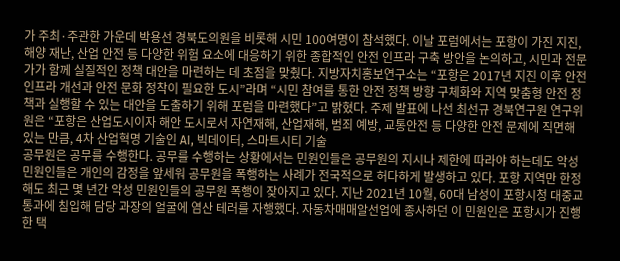가 주최·주관한 가운데 박용선 경북도의원을 비롯해 시민 100여명이 참석했다. 이날 포럼에서는 포항이 가진 지진, 해양 재난, 산업 안전 등 다양한 위험 요소에 대응하기 위한 종합적인 안전 인프라 구축 방안을 논의하고, 시민과 전문가가 함께 실질적인 정책 대안을 마련하는 데 초점을 맞췄다. 지방자치홍보연구소는 “포항은 2017년 지진 이후 안전 인프라 개선과 안전 문화 정착이 필요한 도시”라며 “시민 참여를 통한 안전 정책 방향 구체화와 지역 맞춤형 안전 정책과 실행할 수 있는 대안을 도출하기 위해 포럼을 마련했다”고 밝혔다. 주제 발표에 나선 최선규 경북연구원 연구위원은 “포항은 산업도시이자 해안 도시로서 자연재해, 산업재해, 범죄 예방, 교통안전 등 다양한 안전 문제에 직면해 있는 만큼, 4차 산업혁명 기술인 AI, 빅데이터, 스마트시티 기술
공무원은 공무를 수행한다. 공무를 수행하는 상황에서는 민원인들은 공무원의 지시나 제한에 따라야 하는데도 악성 민원인들은 개인의 감정을 앞세워 공무원을 폭행하는 사례가 전국적으로 허다하게 발생하고 있다. 포항 지역만 한정해도 최근 몇 년간 악성 민원인들의 공무원 폭행이 잦아지고 있다. 지난 2021년 10월, 60대 남성이 포항시청 대중교통과에 침입해 담당 과장의 얼굴에 염산 테러를 자행했다. 자동차매매알선업에 종사하던 이 민원인은 포항시가 진행한 택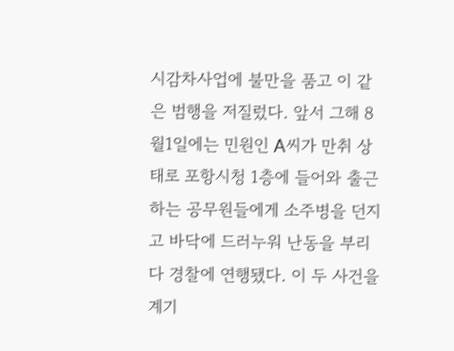시감차사업에 불만을 품고 이 같은 범행을 저질렀다. 앞서 그해 8월1일에는 민원인 A씨가 만취 상태로 포항시청 1층에 들어와 출근하는 공무원들에게 소주병을 던지고 바닥에 드러누워 난동을 부리다 경찰에 연행됐다. 이 두 사건을 계기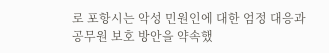로 포항시는 악성 민원인에 대한 엄정 대응과 공무원 보호 방안을 약속했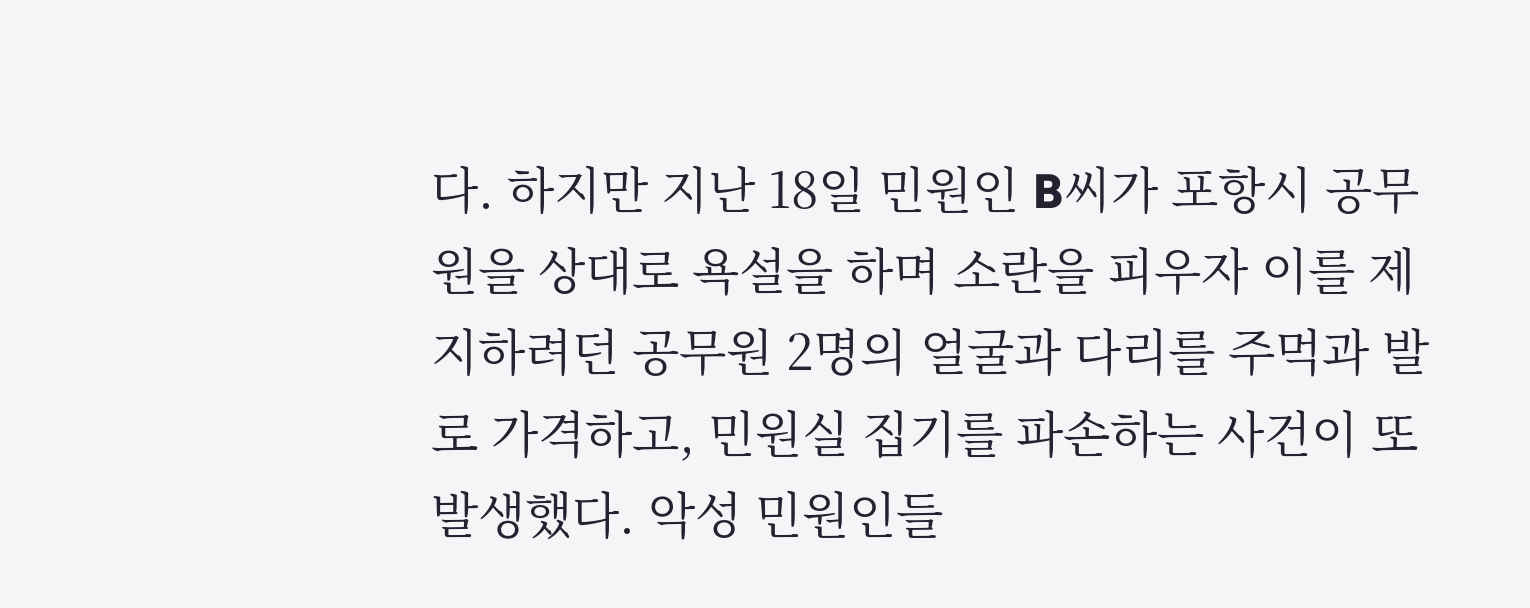다. 하지만 지난 18일 민원인 B씨가 포항시 공무원을 상대로 욕설을 하며 소란을 피우자 이를 제지하려던 공무원 2명의 얼굴과 다리를 주먹과 발로 가격하고, 민원실 집기를 파손하는 사건이 또 발생했다. 악성 민원인들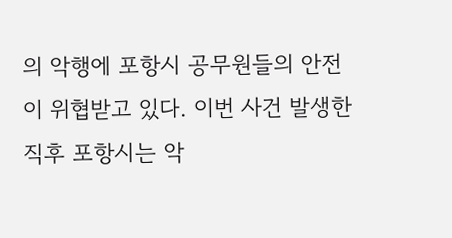의 악행에 포항시 공무원들의 안전이 위협받고 있다. 이번 사건 발생한 직후 포항시는 악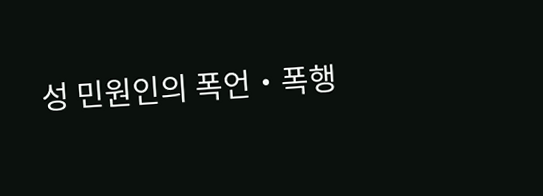성 민원인의 폭언‧폭행